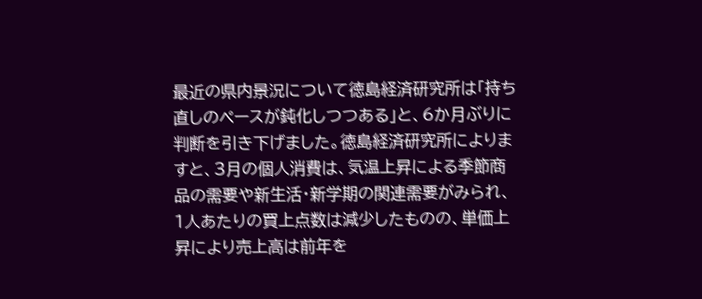最近の県内景況について徳島経済研究所は「持ち直しのペースが鈍化しつつある」と、6か月ぶりに判断を引き下げました。徳島経済研究所によりますと、3月の個人消費は、気温上昇による季節商品の需要や新生活・新学期の関連需要がみられ、1人あたりの買上点数は減少したものの、単価上昇により売上高は前年を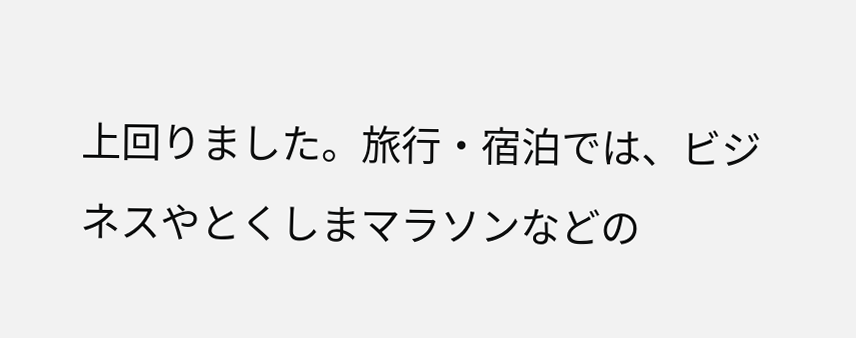上回りました。旅行・宿泊では、ビジネスやとくしまマラソンなどの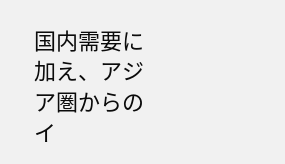国内需要に加え、アジア圏からのイ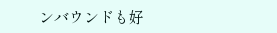ンバウンドも好